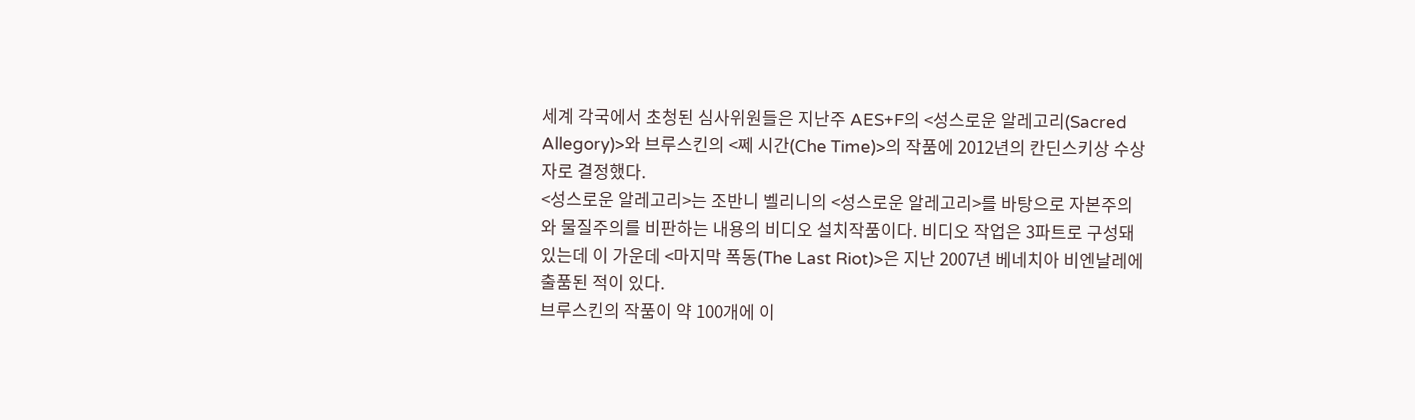세계 각국에서 초청된 심사위원들은 지난주 AES+F의 <성스로운 알레고리(Sacred Allegory)>와 브루스킨의 <쩨 시간(Che Time)>의 작품에 2012년의 칸딘스키상 수상자로 결정했다.
<성스로운 알레고리>는 조반니 벨리니의 <성스로운 알레고리>를 바탕으로 자본주의와 물질주의를 비판하는 내용의 비디오 설치작품이다. 비디오 작업은 3파트로 구성돼 있는데 이 가운데 <마지막 폭동(The Last Riot)>은 지난 2007년 베네치아 비엔날레에 출품된 적이 있다.
브루스킨의 작품이 약 100개에 이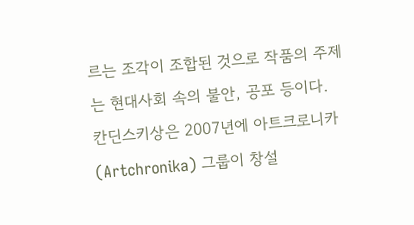르는 조각이 조합된 것으로 작품의 주제는 현대사회 속의 불안, 공포 등이다.
칸딘스키상은 2007년에 아트크로니카(Artchronika) 그룹이 창설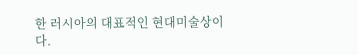한 러시아의 대표적인 현대미술상이다.